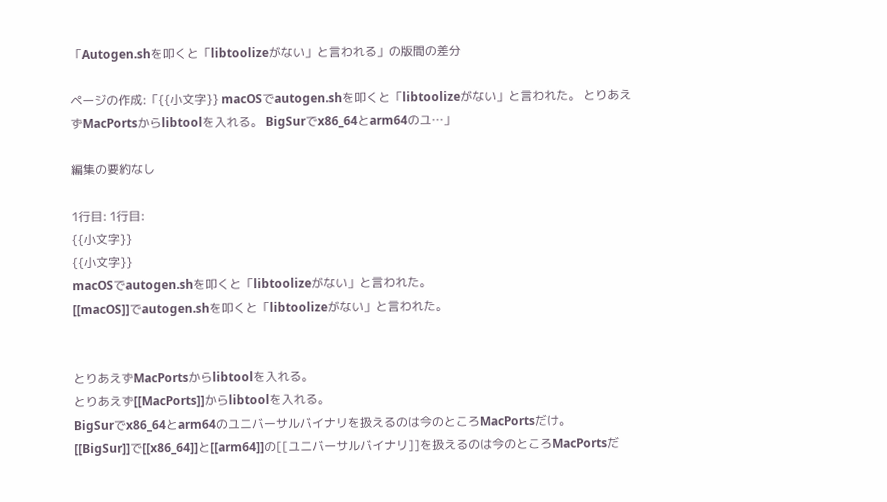「Autogen.shを叩くと「libtoolizeがない」と言われる」の版間の差分

ページの作成:「{{小文字}} macOSでautogen.shを叩くと「libtoolizeがない」と言われた。 とりあえずMacPortsからlibtoolを入れる。 BigSurでx86_64とarm64のユ…」

編集の要約なし

1行目: 1行目:
{{小文字}}
{{小文字}}
macOSでautogen.shを叩くと「libtoolizeがない」と言われた。
[[macOS]]でautogen.shを叩くと「libtoolizeがない」と言われた。


とりあえずMacPortsからlibtoolを入れる。
とりあえず[[MacPorts]]からlibtoolを入れる。
BigSurでx86_64とarm64のユニバーサルバイナリを扱えるのは今のところMacPortsだけ。
[[BigSur]]で[[x86_64]]と[[arm64]]の[[ユニバーサルバイナリ]]を扱えるのは今のところMacPortsだ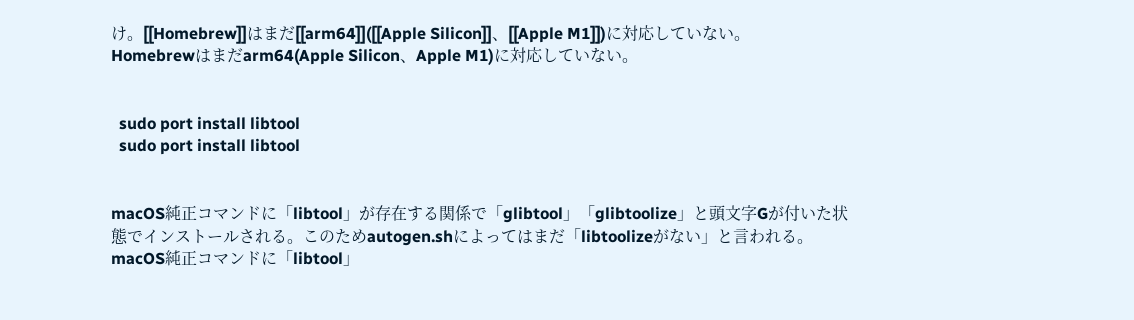け。[[Homebrew]]はまだ[[arm64]]([[Apple Silicon]]、[[Apple M1]])に対応していない。
Homebrewはまだarm64(Apple Silicon、Apple M1)に対応していない。


  sudo port install libtool
  sudo port install libtool


macOS純正コマンドに「libtool」が存在する関係で「glibtool」「glibtoolize」と頭文字Gが付いた状態でインストールされる。このためautogen.shによってはまだ「libtoolizeがない」と言われる。
macOS純正コマンドに「libtool」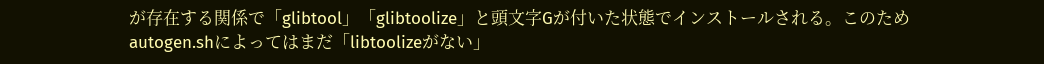が存在する関係で「glibtool」「glibtoolize」と頭文字Gが付いた状態でインストールされる。このためautogen.shによってはまだ「libtoolizeがない」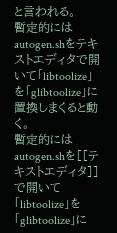と言われる。
暫定的にはautogen.shをテキストエディタで開いて「libtoolize」を「glibtoolize」に置換しまくると動く。
暫定的にはautogen.shを[[テキストエディタ]]で開いて「libtoolize」を「glibtoolize」に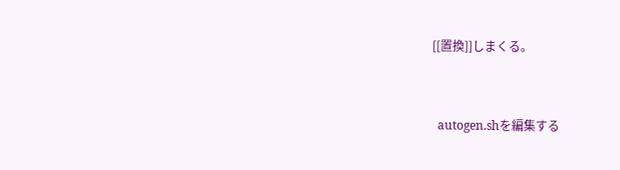[[置換]]しまくる。


  autogen.shを編集する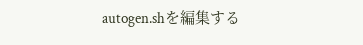autogen.shを編集する